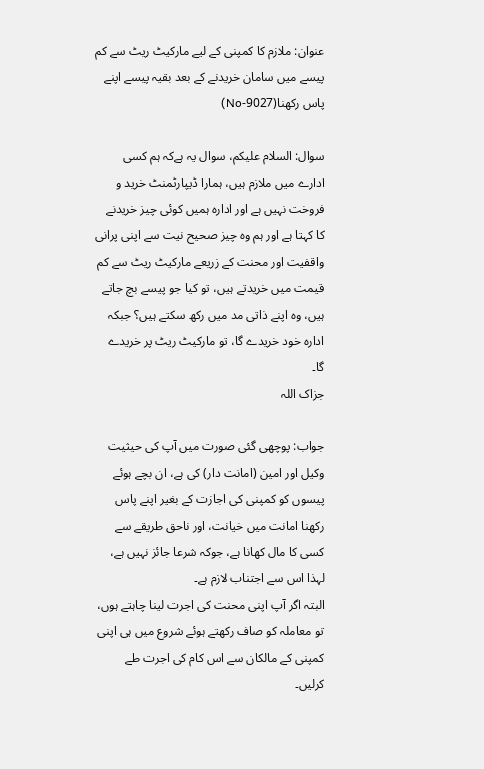عنوان: ملازم کا کمپنی کے لیے مارکیٹ ریٹ سے کم پیسے میں سامان خریدنے کے بعد بقیہ پیسے اپنے پاس رکھنا(9027-No)

سوال: السلام علیکم، سوال یہ ہےکہ ہم کسی ادارے میں ملازم ہیں، ہمارا ڈیپارٹمنٹ خرید و فروخت نہیں ہے اور ادارہ ہمیں کوئی چیز خریدنے کا کہتا ہے اور ہم وہ چیز صحیح نیت سے اپنی پرانی واقفیت اور محنت کے زریعے مارکیٹ ریٹ سے کم قیمت میں خریدتے ہیں، تو کیا جو پیسے بچ جاتے ہیں، وہ اپنے ذاتی مد میں رکھ سکتے ہیں؟ جبکہ ادارہ خود خریدے گا، تو مارکیٹ ریٹ پر خریدے گا۔
جزاک اللہ

جواب: پوچھی گئی صورت میں آپ کی حیثیت وکیل اور امین (امانت دار) کی ہے، ان بچے ہوئے پیسوں کو کمپنی کی اجازت کے بغیر اپنے پاس رکھنا امانت میں خیانت، اور ناحق طریقے سے کسی کا مال کھانا ہے، جوکہ شرعا جائز نہیں ہے، لہذا اس سے اجتناب لازم ہے۔
البتہ اگر آپ اپنی محنت کی اجرت لینا چاہتے ہوں، تو معاملہ کو صاف رکھتے ہوئے شروع میں ہی اپنی کمپنی کے مالکان سے اس کام کی اجرت طے کرلیں۔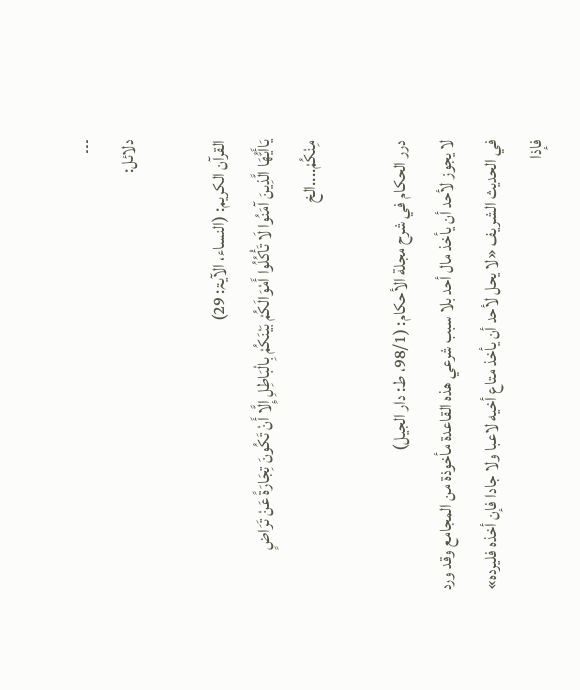۔۔۔
دلائل:

القرآن الکریم: (النساء، الآیۃ: 29)
يَاأَيُّهَا الَّذِينَ آمَنُوا لَا تَأْكُلُوا أَمْوَالَكُمْ بَيْنَكُمْ بِالْبَاطِلِ إِلَّا أَنْ تَكُونَ تِجَارَةً عَنْ تَرَاضٍ مِنْكُمْ....الخ

درر الحكام في شرح مجلة الأحكام: (98/1، ط: دار الجیل)
لا يجوز لأحد أن يأخذ مال أحد بلا سبب شرعي هذه القاعدة مأخوذة من المجامع وقد ورد في الحديث الشريف «لا يحل لأحد أن يأخذ متاع أخيه لاعبا ولا جادا فإن أخذه فليرده» فإذا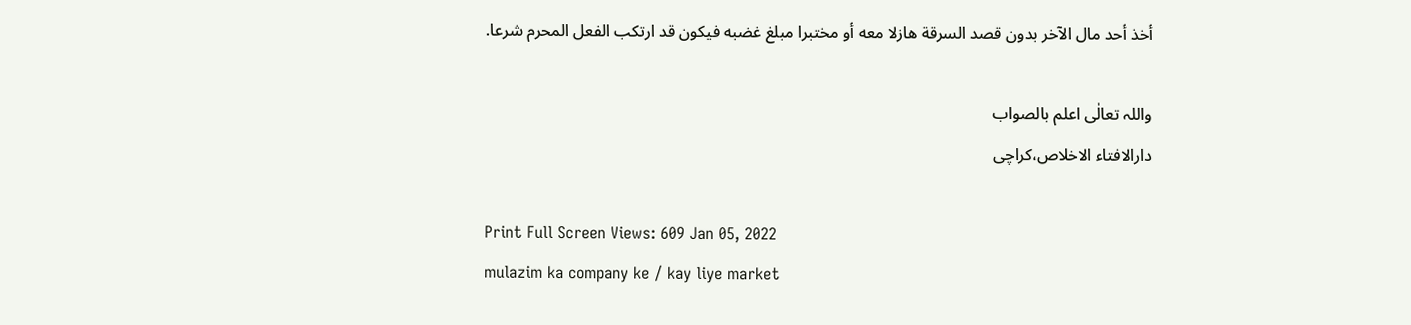أخذ أحد مال الآخر بدون قصد السرقة هازلا معه أو مختبرا مبلغ غضبه فيكون قد ارتكب الفعل المحرم شرعا.

واللہ تعالٰی اعلم بالصواب
دارالافتاء الاخلاص،کراچی

Print Full Screen Views: 609 Jan 05, 2022
mulazim ka company ke / kay liye market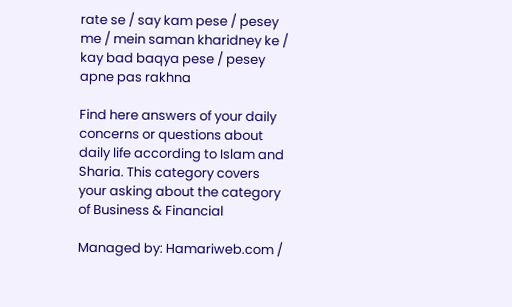rate se / say kam pese / pesey me / mein saman kharidney ke / kay bad baqya pese / pesey apne pas rakhna

Find here answers of your daily concerns or questions about daily life according to Islam and Sharia. This category covers your asking about the category of Business & Financial

Managed by: Hamariweb.com /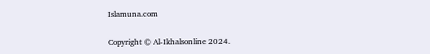Islamuna.com

Copyright © Al-Ikhalsonline 2024.